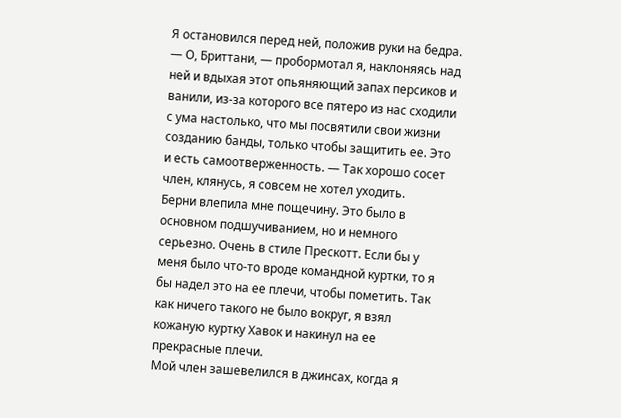Я остановился перед ней, положив руки на бедра.
— О, Бриттани, — пробормотал я, наклоняясь над ней и вдыхая этот опьяняющий запах персиков и ванили, из-за которого все пятеро из нас сходили с ума настолько, что мы посвятили свои жизни созданию банды, только чтобы защитить ее. Это и есть самоотверженность. — Так хорошо сосет член, клянусь, я совсем не хотел уходить.
Берни влепила мне пощечину. Это было в основном подшучиванием, но и немного серьезно. Очень в стиле Прескотт. Если бы у меня было что-то вроде командной куртки, то я бы надел это на ее плечи, чтобы пометить. Так как ничего такого не было вокруг, я взял кожаную куртку Хавок и накинул на ее прекрасные плечи.
Мой член зашевелился в джинсах, когда я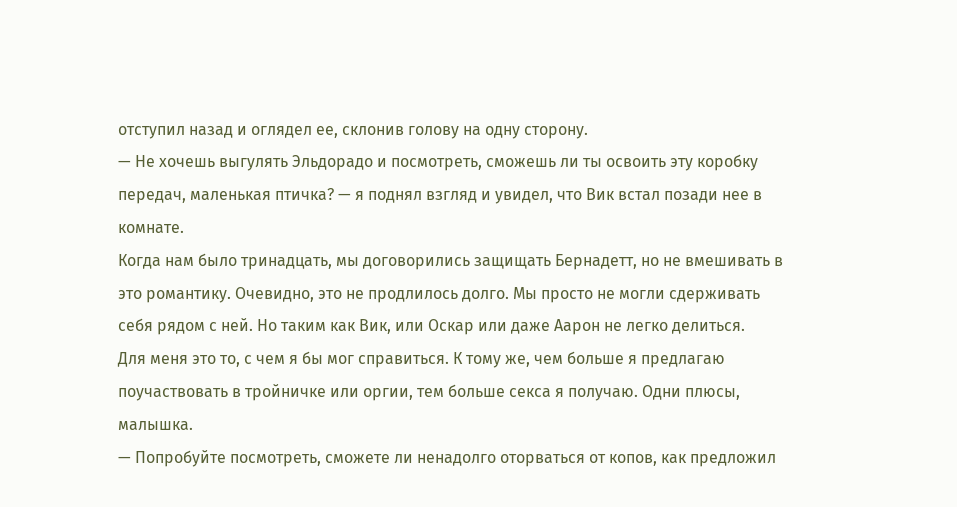отступил назад и оглядел ее, склонив голову на одну сторону.
— Не хочешь выгулять Эльдорадо и посмотреть, сможешь ли ты освоить эту коробку передач, маленькая птичка? — я поднял взгляд и увидел, что Вик встал позади нее в комнате.
Когда нам было тринадцать, мы договорились защищать Бернадетт, но не вмешивать в это романтику. Очевидно, это не продлилось долго. Мы просто не могли сдерживать себя рядом с ней. Но таким как Вик, или Оскар или даже Аарон не легко делиться.
Для меня это то, с чем я бы мог справиться. К тому же, чем больше я предлагаю поучаствовать в тройничке или оргии, тем больше секса я получаю. Одни плюсы, малышка.
— Попробуйте посмотреть, сможете ли ненадолго оторваться от копов, как предложил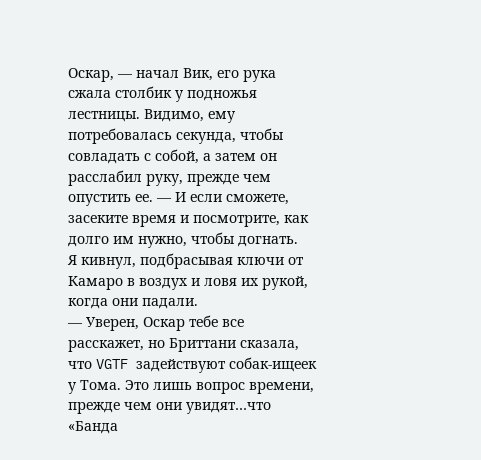Оскар, — начал Вик, его рука сжала столбик у подножья лестницы. Видимо, ему потребовалась секунда, чтобы совладать с собой, а затем он расслабил руку, прежде чем опустить ее. — И если сможете, засеките время и посмотрите, как долго им нужно, чтобы догнать.
Я кивнул, подбрасывая ключи от Камаро в воздух и ловя их рукой, когда они падали.
— Уверен, Оскар тебе все расскажет, но Бриттани сказала, что VGTF задействуют собак-ищеек у Тома. Это лишь вопрос времени, прежде чем они увидят…что «Банда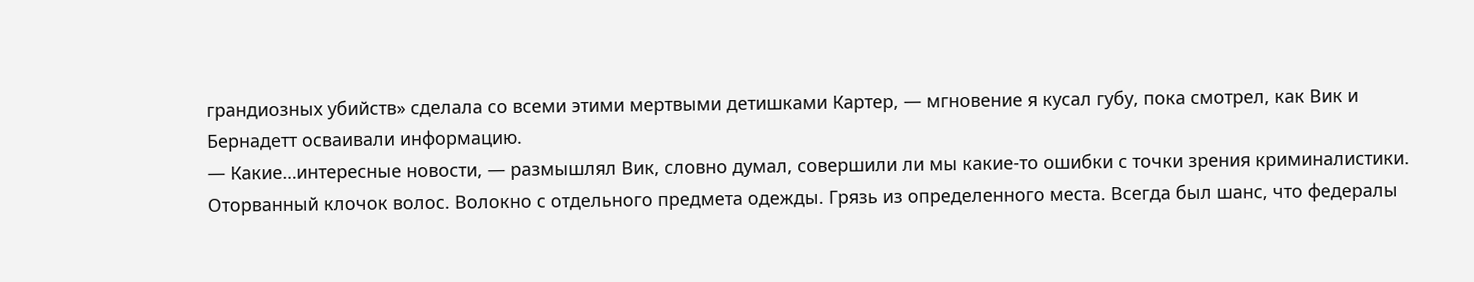грандиозных убийств» сделала со всеми этими мертвыми детишками Картер, — мгновение я кусал губу, пока смотрел, как Вик и Бернадетт осваивали информацию.
— Какие…интересные новости, — размышлял Вик, словно думал, совершили ли мы какие-то ошибки с точки зрения криминалистики.
Оторванный клочок волос. Волокно с отдельного предмета одежды. Грязь из определенного места. Всегда был шанс, что федералы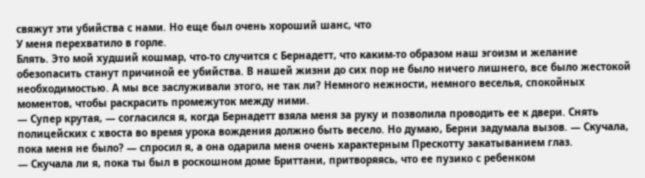свяжут эти убийства с нами. Но еще был очень хороший шанс, что
У меня перехватило в горле.
Блять. Это мой худший кошмар, что-то случится с Бернадетт, что каким-то образом наш эгоизм и желание обезопасить станут причиной ее убийства. В нашей жизни до сих пор не было ничего лишнего, все было жестокой необходимостью. А мы все заслуживали этого, не так ли? Немного нежности, немного веселья, спокойных моментов, чтобы раскрасить промежуток между ними.
— Супер крутая, — согласился я, когда Бернадетт взяла меня за руку и позволила проводить ее к двери. Снять полицейских с хвоста во время урока вождения должно быть весело. Но думаю, Берни задумала вызов. — Скучала, пока меня не было? — спросил я, а она одарила меня очень характерным Прескотту закатыванием глаз.
— Скучала ли я, пока ты был в роскошном доме Бриттани, притворяясь, что ее пузико с ребенком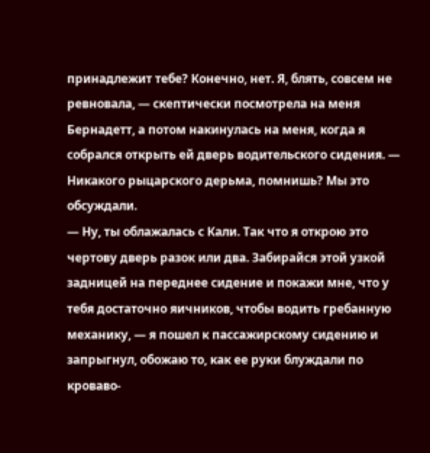принадлежит тебе? Конечно, нет. Я, блять, совсем не ревновала, — скептически посмотрела на меня Бернадетт, а потом накинулась на меня, когда я собрался открыть ей дверь водительского сидения. — Никакого рыцарского дерьма, помнишь? Мы это обсуждали.
— Ну, ты облажалась с Кали. Так что я открою это чертову дверь разок или два. Забирайся этой узкой задницей на переднее сидение и покажи мне, что у тебя достаточно яичников, чтобы водить гребанную механику, — я пошел к пассажирскому сидению и запрыгнул, обожаю то, как ее руки блуждали по кроваво-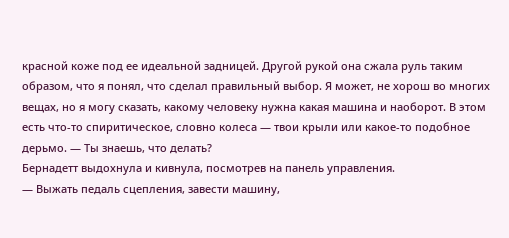красной коже под ее идеальной задницей. Другой рукой она сжала руль таким образом, что я понял, что сделал правильный выбор. Я может, не хорош во многих вещах, но я могу сказать, какому человеку нужна какая машина и наоборот. В этом есть что-то спиритическое, словно колеса — твои крыли или какое-то подобное дерьмо. — Ты знаешь, что делать?
Бернадетт выдохнула и кивнула, посмотрев на панель управления.
— Выжать педаль сцепления, завести машину,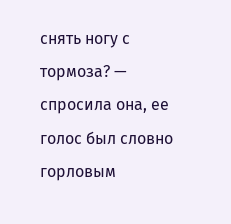снять ногу с тормоза? — спросила она, ее голос был словно горловым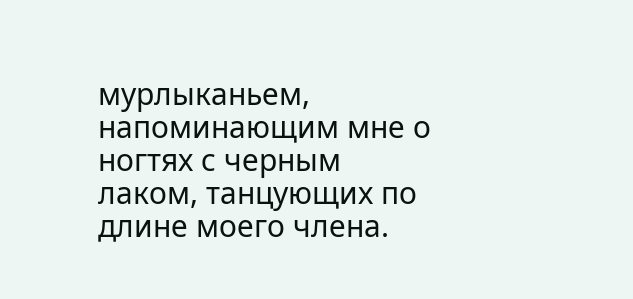мурлыканьем, напоминающим мне о ногтях с черным лаком, танцующих по длине моего члена.